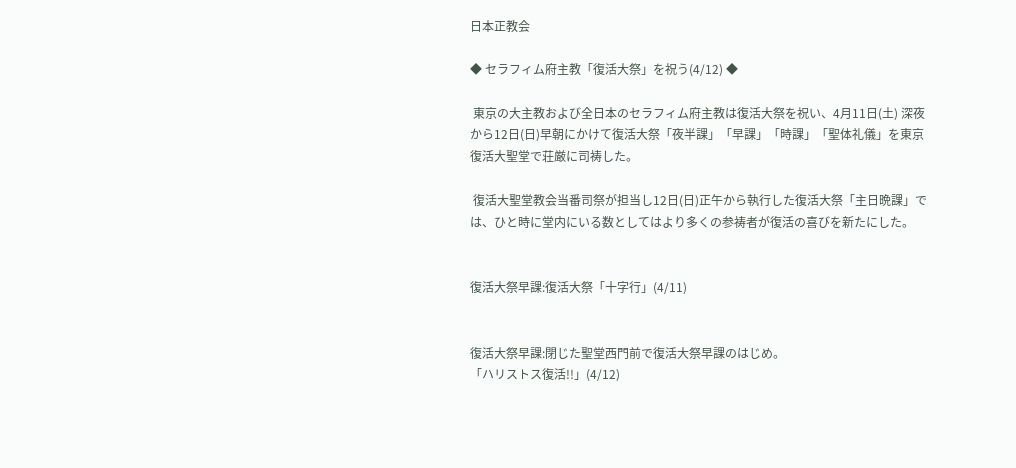日本正教会

◆ セラフィム府主教「復活大祭」を祝う(4/12) ◆

 東京の大主教および全日本のセラフィム府主教は復活大祭を祝い、4月11日(土) 深夜から12日(日)早朝にかけて復活大祭「夜半課」「早課」「時課」「聖体礼儀」を東京復活大聖堂で荘厳に司祷した。

 復活大聖堂教会当番司祭が担当し12日(日)正午から執行した復活大祭「主日晩課」では、ひと時に堂内にいる数としてはより多くの参祷者が復活の喜びを新たにした。


復活大祭早課:復活大祭「十字行」(4/11)


復活大祭早課:閉じた聖堂西門前で復活大祭早課のはじめ。
「ハリストス復活!!」(4/12)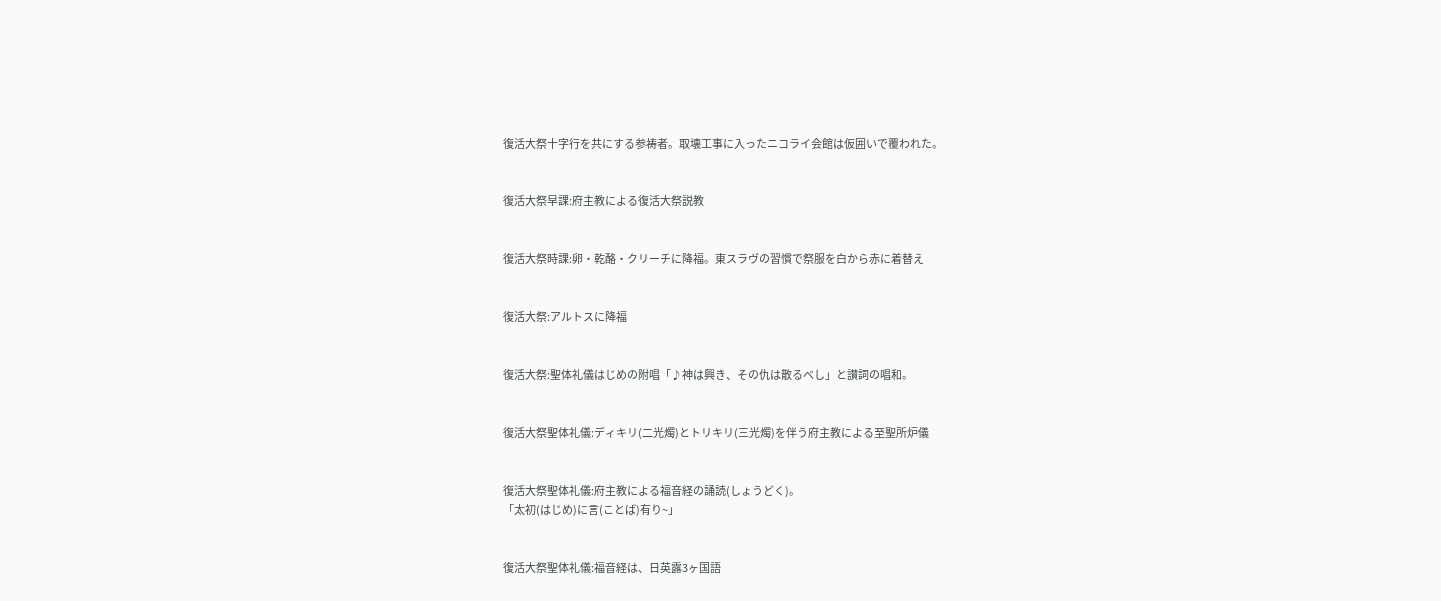復活大祭十字行を共にする参祷者。取壊工事に入ったニコライ会館は仮囲いで覆われた。


復活大祭早課:府主教による復活大祭説教


復活大祭時課:卵・乾酪・クリーチに降福。東スラヴの習慣で祭服を白から赤に着替え


復活大祭:アルトスに降福


復活大祭:聖体礼儀はじめの附唱「♪神は興き、その仇は散るべし」と讃詞の唱和。


復活大祭聖体礼儀:ディキリ(二光燭)とトリキリ(三光燭)を伴う府主教による至聖所炉儀


復活大祭聖体礼儀:府主教による福音経の誦読(しょうどく)。
「太初(はじめ)に言(ことば)有り~」


復活大祭聖体礼儀:福音経は、日英露3ヶ国語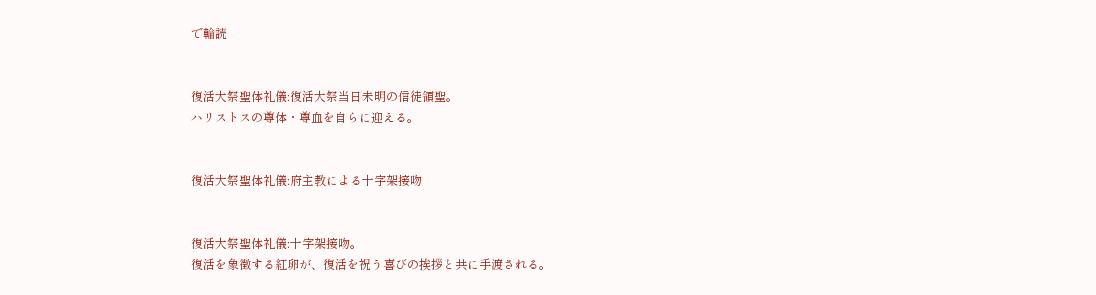で輪読


復活大祭聖体礼儀:復活大祭当日未明の信徒領聖。
ハリストスの尊体・尊血を自らに迎える。


復活大祭聖体礼儀:府主教による十字架接吻


復活大祭聖体礼儀:十字架接吻。
復活を象徴する紅卵が、復活を祝う喜びの挨拶と共に手渡される。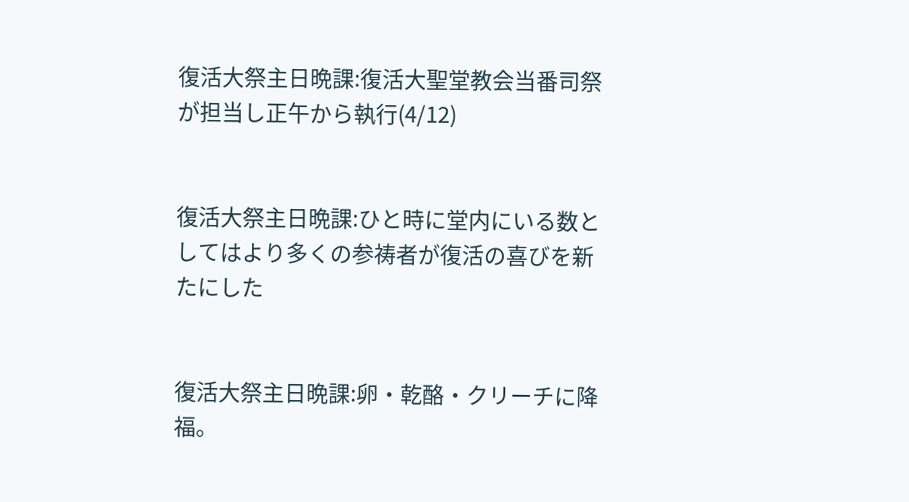復活大祭主日晩課:復活大聖堂教会当番司祭が担当し正午から執行(4/12)


復活大祭主日晩課:ひと時に堂内にいる数としてはより多くの参祷者が復活の喜びを新たにした


復活大祭主日晩課:卵・乾酪・クリーチに降福。